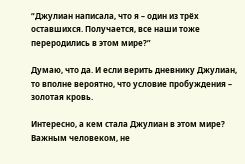“Джулиан написала, что я – один из трёх оставшихся. Получается, все наши тоже переродились в этом мире?”

Думаю, что да. И если верить дневнику Джулиан, то вполне вероятно, что условие пробуждения – золотая кровь.

Интересно, а кем стала Джулиан в этом мире? Важным человеком, не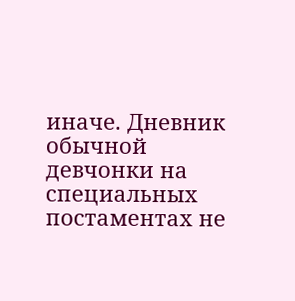иначе. Дневник обычной девчонки на специальных постаментах не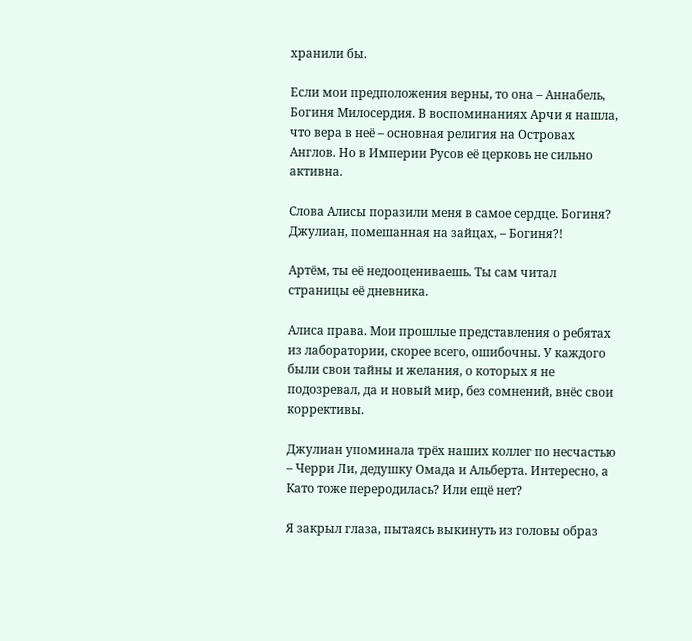хранили бы.

Если мои предположения верны, то она – Аннабель, Богиня Милосердия. В воспоминаниях Арчи я нашла, что вера в неё – основная религия на Островах Англов. Но в Империи Русов её церковь не сильно активна.

Слова Алисы поразили меня в самое сердце. Богиня? Джулиан, помешанная на зайцах, – Богиня?!

Артём, ты её недооцениваешь. Ты сам читал страницы её дневника.

Алиса права. Мои прошлые представления о ребятах из лаборатории, скорее всего, ошибочны. У каждого были свои тайны и желания, о которых я не подозревал, да и новый мир, без сомнений, внёс свои коррективы.

Джулиан упоминала трёх наших коллег по несчастью – Черри Ли, дедушку Омада и Альберта. Интересно, а Като тоже переродилась? Или ещё нет?

Я закрыл глаза, пытаясь выкинуть из головы образ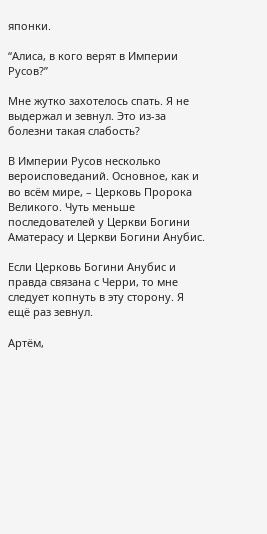японки.

“Алиса, в кого верят в Империи Русов?”

Мне жутко захотелось спать. Я не выдержал и зевнул. Это из-за болезни такая слабость?

В Империи Русов несколько вероисповеданий. Основное, как и во всём мире, – Церковь Пророка Великого. Чуть меньше последователей у Церкви Богини Аматерасу и Церкви Богини Анубис.

Если Церковь Богини Анубис и правда связана с Черри, то мне следует копнуть в эту сторону. Я ещё раз зевнул.

Артём,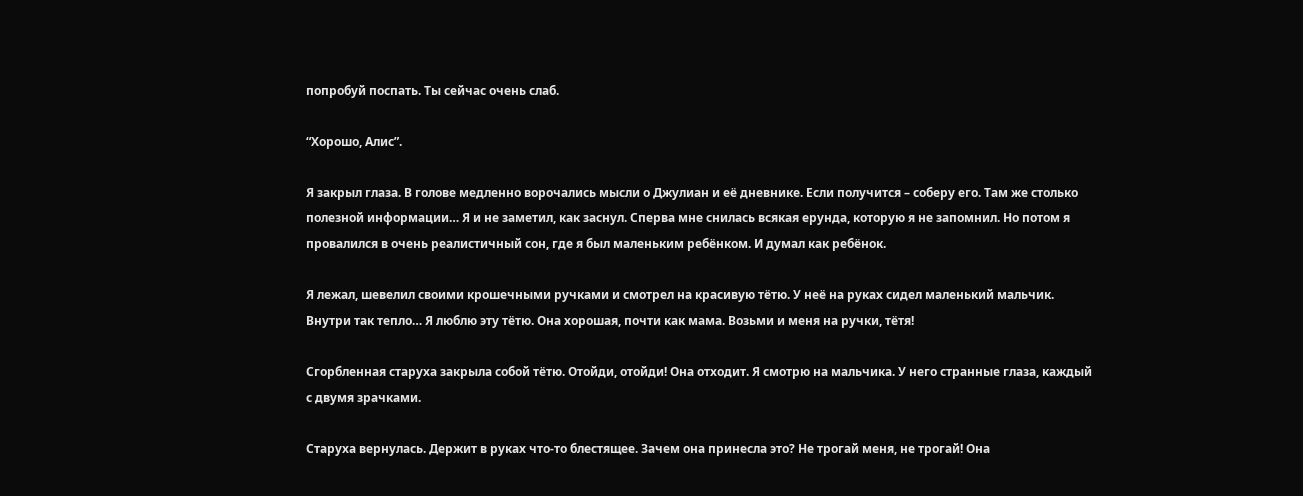попробуй поспать. Ты сейчас очень слаб.

“Хорошо, Алис”.

Я закрыл глаза. В голове медленно ворочались мысли о Джулиан и её дневнике. Если получится – соберу его. Там же столько полезной информации… Я и не заметил, как заснул. Сперва мне снилась всякая ерунда, которую я не запомнил. Но потом я провалился в очень реалистичный сон, где я был маленьким ребёнком. И думал как ребёнок.

Я лежал, шевелил своими крошечными ручками и смотрел на красивую тётю. У неё на руках сидел маленький мальчик. Внутри так тепло… Я люблю эту тётю. Она хорошая, почти как мама. Возьми и меня на ручки, тётя!

Сгорбленная старуха закрыла собой тётю. Отойди, отойди! Она отходит. Я смотрю на мальчика. У него странные глаза, каждый с двумя зрачками.

Старуха вернулась. Держит в руках что-то блестящее. Зачем она принесла это? Не трогай меня, не трогай! Она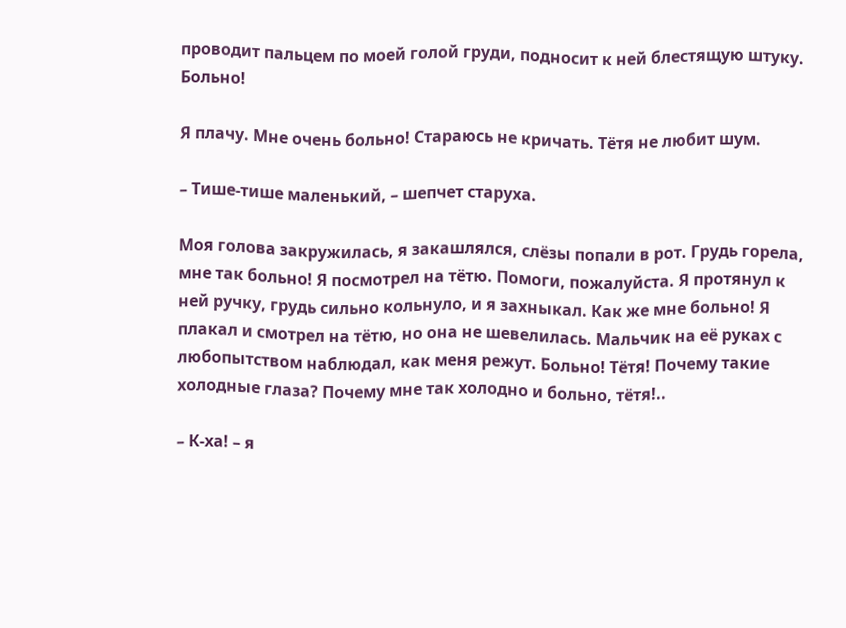проводит пальцем по моей голой груди, подносит к ней блестящую штуку. Больно!

Я плачу. Мне очень больно! Стараюсь не кричать. Тётя не любит шум.

– Тише-тише маленький, – шепчет старуха.

Моя голова закружилась, я закашлялся, слёзы попали в рот. Грудь горела, мне так больно! Я посмотрел на тётю. Помоги, пожалуйста. Я протянул к ней ручку, грудь сильно кольнуло, и я захныкал. Как же мне больно! Я плакал и смотрел на тётю, но она не шевелилась. Мальчик на её руках с любопытством наблюдал, как меня режут. Больно! Тётя! Почему такие холодные глаза? Почему мне так холодно и больно, тётя!..

– К-ха! – я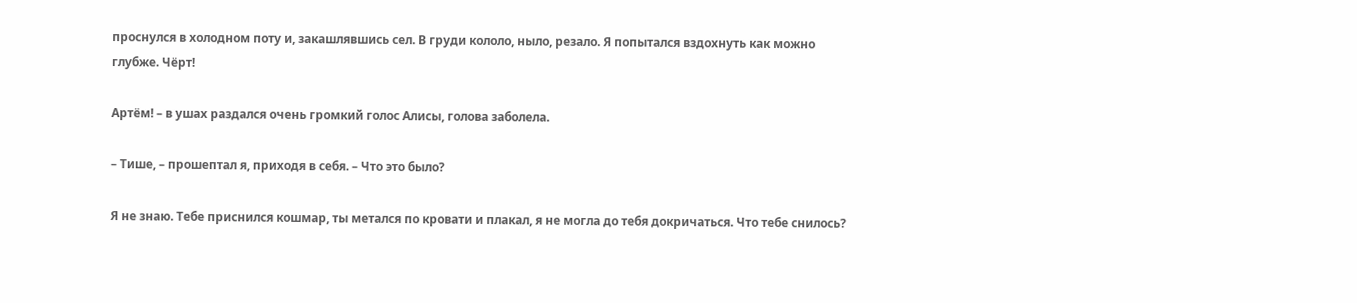проснулся в холодном поту и, закашлявшись сел. В груди кололо, ныло, резало. Я попытался вздохнуть как можно глубже. Чёрт!

Артём! – в ушах раздался очень громкий голос Алисы, голова заболела.

– Тише, – прошептал я, приходя в себя. – Что это было?

Я не знаю. Тебе приснился кошмар, ты метался по кровати и плакал, я не могла до тебя докричаться. Что тебе снилось?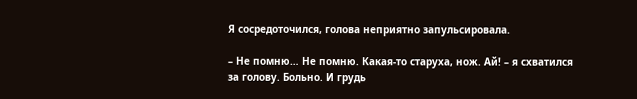Я сосредоточился, голова неприятно запульсировала.

– Не помню… Не помню. Какая-то старуха, нож. Ай! – я схватился за голову. Больно. И грудь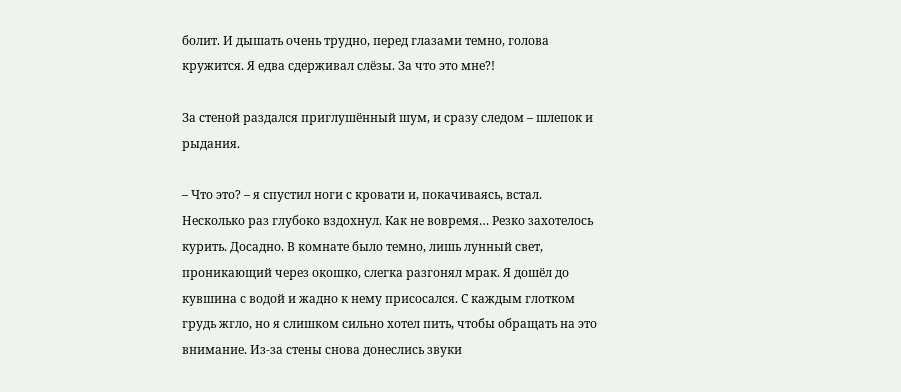болит. И дышать очень трудно, перед глазами темно, голова кружится. Я едва сдерживал слёзы. За что это мне?!

За стеной раздался приглушённый шум, и сразу следом – шлепок и рыдания.

– Что это? – я спустил ноги с кровати и, покачиваясь, встал. Несколько раз глубоко вздохнул. Как не вовремя… Резко захотелось курить. Досадно. В комнате было темно, лишь лунный свет, проникающий через окошко, слегка разгонял мрак. Я дошёл до кувшина с водой и жадно к нему присосался. С каждым глотком грудь жгло, но я слишком сильно хотел пить, чтобы обращать на это внимание. Из-за стены снова донеслись звуки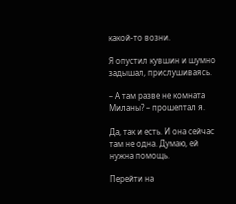какой-то возни.

Я опустил кувшин и шумно задышал, прислушиваясь.

– А там разве не комната Миланы? – прошептал я.

Да, так и есть. И она сейчас там не одна. Думаю, ей нужна помощь.

Перейти на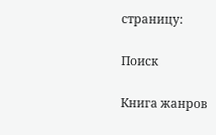страницу:

Поиск

Книга жанров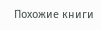Похожие книги